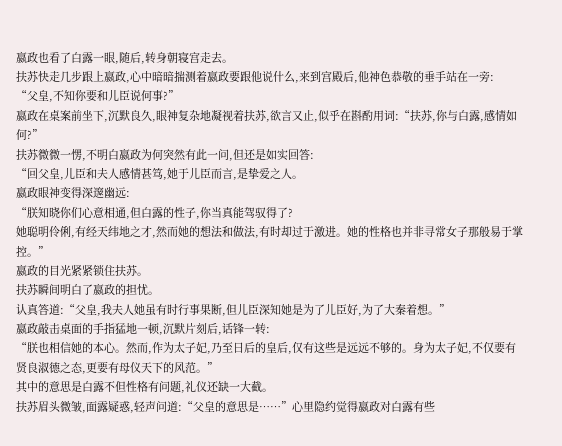嬴政也看了白露一眼,随后,转身朝寝宫走去。
扶苏快走几步跟上嬴政,心中暗暗揣测着嬴政要跟他说什么,来到宫殿后,他神色恭敬的垂手站在一旁:
“父皇,不知你要和儿臣说何事?”
嬴政在桌案前坐下,沉默良久,眼神复杂地凝视着扶苏,欲言又止,似乎在斟酌用词:“扶苏,你与白露,感情如何?”
扶苏微微一愣,不明白嬴政为何突然有此一问,但还是如实回答:
“回父皇,儿臣和夫人感情甚笃,她于儿臣而言,是挚爱之人。
嬴政眼神变得深邃幽远:
“朕知晓你们心意相通,但白露的性子,你当真能驾驭得了?
她聪明伶俐,有经天纬地之才,然而她的想法和做法,有时却过于激进。她的性格也并非寻常女子那般易于掌控。”
嬴政的目光紧紧锁住扶苏。
扶苏瞬间明白了嬴政的担忧。
认真答道:“父皇,我夫人她虽有时行事果断,但儿臣深知她是为了儿臣好,为了大秦着想。”
嬴政敲击桌面的手指猛地一顿,沉默片刻后,话锋一转:
“朕也相信她的本心。然而,作为太子妃,乃至日后的皇后,仅有这些是远远不够的。身为太子妃,不仅要有贤良淑德之态,更要有母仪天下的风范。”
其中的意思是白露不但性格有问题,礼仪还缺一大截。
扶苏眉头微皱,面露疑惑,轻声问道:“父皇的意思是……”心里隐约觉得嬴政对白露有些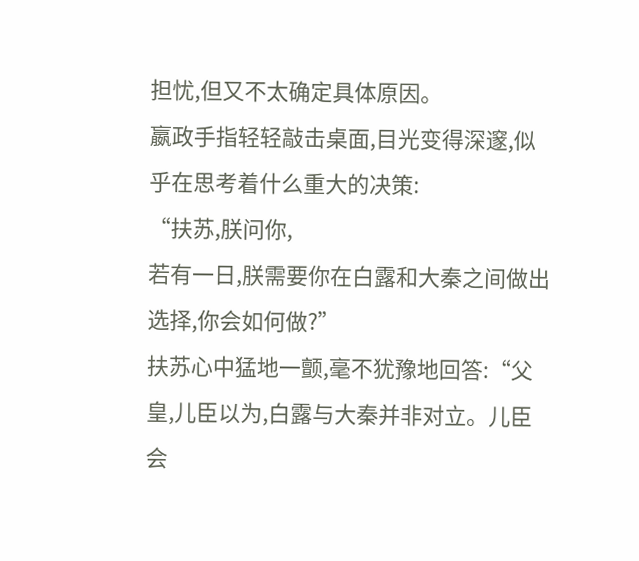担忧,但又不太确定具体原因。
嬴政手指轻轻敲击桌面,目光变得深邃,似乎在思考着什么重大的决策:
“扶苏,朕问你,
若有一日,朕需要你在白露和大秦之间做出选择,你会如何做?”
扶苏心中猛地一颤,毫不犹豫地回答:“父皇,儿臣以为,白露与大秦并非对立。儿臣会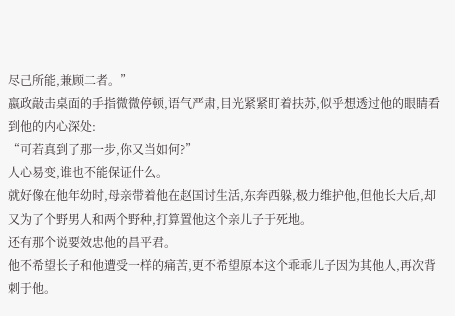尽己所能,兼顾二者。”
嬴政敲击桌面的手指微微停顿,语气严肃,目光紧紧盯着扶苏,似乎想透过他的眼睛看到他的内心深处:
“可若真到了那一步,你又当如何?”
人心易变,谁也不能保证什么。
就好像在他年幼时,母亲带着他在赵国讨生活,东奔西躲,极力维护他,但他长大后,却又为了个野男人和两个野种,打算置他这个亲儿子于死地。
还有那个说要效忠他的昌平君。
他不希望长子和他遭受一样的痛苦,更不希望原本这个乖乖儿子因为其他人,再次背刺于他。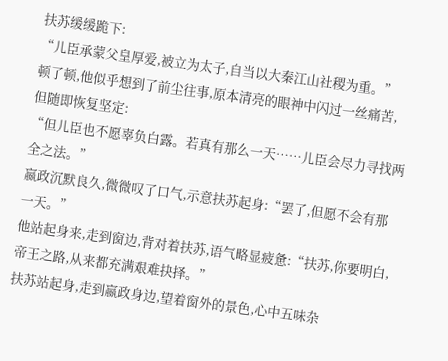扶苏缓缓跪下:
“儿臣承蒙父皇厚爱,被立为太子,自当以大秦江山社稷为重。”
顿了顿,他似乎想到了前尘往事,原本清亮的眼神中闪过一丝痛苦,
但随即恢复坚定:
“但儿臣也不愿辜负白露。若真有那么一天……儿臣会尽力寻找两全之法。”
嬴政沉默良久,微微叹了口气,示意扶苏起身:“罢了,但愿不会有那一天。”
他站起身来,走到窗边,背对着扶苏,语气略显疲惫:“扶苏,你要明白,帝王之路,从来都充满艰难抉择。”
扶苏站起身,走到嬴政身边,望着窗外的景色,心中五味杂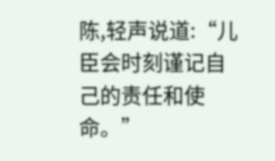陈,轻声说道:“儿臣会时刻谨记自己的责任和使命。”